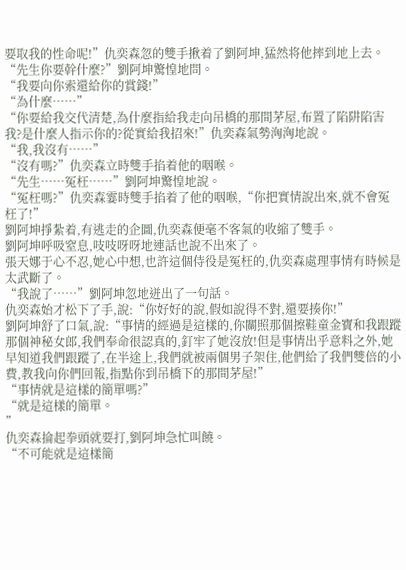要取我的性命呢!”仇奕森忽的雙手揪着了劉阿坤,猛然将他摔到地上去。
“先生你要幹什麼?”劉阿坤驚惶地問。
“我要向你索還給你的賞錢!”
“為什麼……”
“你要給我交代清楚,為什麼指給我走向吊橋的那間茅屋,布置了陷阱陷害我?是什麼人指示你的?從實給我招來!”仇奕森氣勢洶洶地說。
“我,我沒有……”
“沒有嗎?”仇奕森立時雙手掐着他的咽喉。
“先生……冤枉……”劉阿坤驚惶地說。
“冤枉嗎?”仇奕森霎時雙手掐着了他的咽喉,“你把實情說出來,就不會冤枉了!”
劉阿坤掙紮着,有逃走的企圖,仇奕森便毫不客氣的收縮了雙手。
劉阿坤呼吸窒息,吱吱呀呀地連話也說不出來了。
張天娜于心不忍,她心中想,也許這個侍役是冤枉的,仇奕森處理事情有時候是太武斷了。
“我說了……”劉阿坤忽地迸出了一句話。
仇奕森始才松下了手,說:“你好好的說,假如說得不對,還要揍你!”
劉阿坤舒了口氣,說:“事情的經過是這樣的,你關照那個擦鞋童金寶和我跟蹤那個神秘女郎,我們奉命很認真的,釘牢了她沒放!但是事情出乎意料之外,她早知道我們跟蹤了,在半途上,我們就被兩個男子架住,他們給了我們雙倍的小費,教我向你們回報,指點你到吊橋下的那間茅屋!”
“事情就是這樣的簡單嗎?”
“就是這樣的簡單。
”
仇奕森掄起拳頭就要打,劉阿坤急忙叫饒。
“不可能就是這樣簡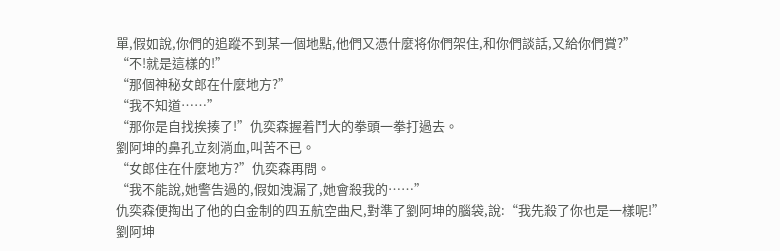單,假如說,你們的追蹤不到某一個地點,他們又憑什麼将你們架住,和你們談話,又給你們賞?”
“不!就是這樣的!”
“那個神秘女郎在什麼地方?”
“我不知道……”
“那你是自找挨揍了!”仇奕森握着鬥大的拳頭一拳打過去。
劉阿坤的鼻孔立刻淌血,叫苦不已。
“女郎住在什麼地方?”仇奕森再問。
“我不能說,她警告過的,假如洩漏了,她會殺我的……”
仇奕森便掏出了他的白金制的四五航空曲尺,對準了劉阿坤的腦袋,說:“我先殺了你也是一樣呢!”
劉阿坤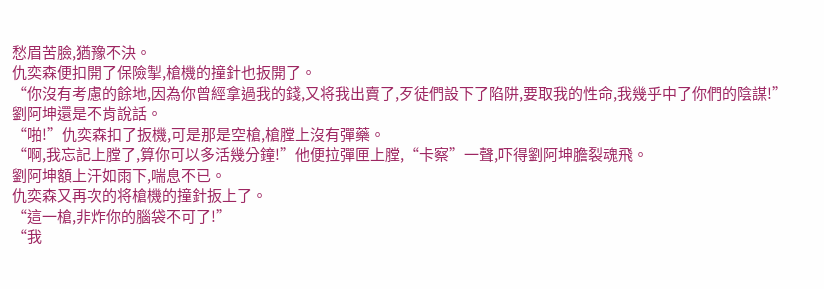愁眉苦臉,猶豫不決。
仇奕森便扣開了保險掣,槍機的撞針也扳開了。
“你沒有考慮的餘地,因為你曾經拿過我的錢,又将我出賣了,歹徒們設下了陷阱,要取我的性命,我幾乎中了你們的陰謀!”
劉阿坤還是不肯說話。
“啪!”仇奕森扣了扳機,可是那是空槍,槍膛上沒有彈藥。
“啊,我忘記上膛了,算你可以多活幾分鐘!”他便拉彈匣上膛,“卡察”一聲,吓得劉阿坤膽裂魂飛。
劉阿坤額上汗如雨下,喘息不已。
仇奕森又再次的将槍機的撞針扳上了。
“這一槍,非炸你的腦袋不可了!”
“我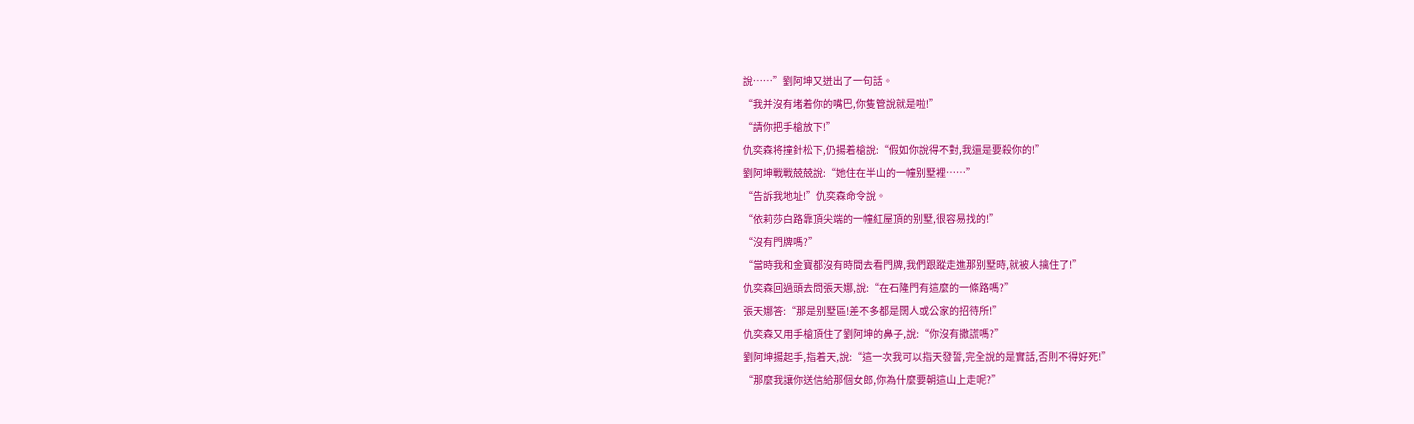說……”劉阿坤又迸出了一句話。
“我并沒有堵着你的嘴巴,你隻管說就是啦!”
“請你把手槍放下!”
仇奕森将撞針松下,仍揚着槍說:“假如你說得不對,我還是要殺你的!”
劉阿坤戰戰兢兢說:“她住在半山的一幢别墅裡……”
“告訴我地址!”仇奕森命令說。
“依莉莎白路靠頂尖端的一幢紅屋頂的别墅,很容易找的!”
“沒有門牌嗎?”
“當時我和金寶都沒有時間去看門牌,我們跟蹤走進那别墅時,就被人擒住了!”
仇奕森回過頭去問張天娜,說:“在石隆門有這麼的一條路嗎?”
張天娜答:“那是别墅區!差不多都是闊人或公家的招待所!”
仇奕森又用手槍頂住了劉阿坤的鼻子,說:“你沒有撒謊嗎?”
劉阿坤揚起手,指着天,說:“這一次我可以指天發誓,完全說的是實話,否則不得好死!”
“那麼我讓你送信給那個女郎,你為什麼要朝這山上走呢?”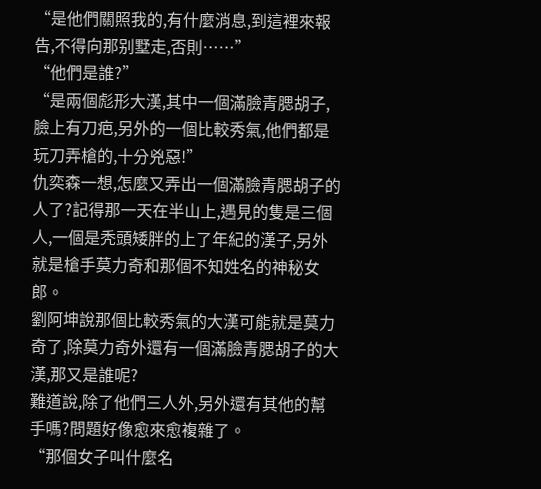“是他們關照我的,有什麼消息,到這裡來報告,不得向那别墅走,否則……”
“他們是誰?”
“是兩個彪形大漢,其中一個滿臉青腮胡子,臉上有刀疤,另外的一個比較秀氣,他們都是玩刀弄槍的,十分兇惡!”
仇奕森一想,怎麼又弄出一個滿臉青腮胡子的人了?記得那一天在半山上,遇見的隻是三個人,一個是秃頭矮胖的上了年紀的漢子,另外就是槍手莫力奇和那個不知姓名的神秘女郎。
劉阿坤說那個比較秀氣的大漢可能就是莫力奇了,除莫力奇外還有一個滿臉青腮胡子的大漢,那又是誰呢?
難道說,除了他們三人外,另外還有其他的幫手嗎?問題好像愈來愈複雜了。
“那個女子叫什麼名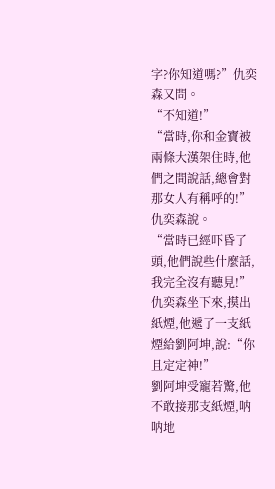字?你知道嗎?”仇奕森又問。
“不知道!”
“當時,你和金寶被兩條大漢架住時,他們之間說話,總會對那女人有稱呼的!”仇奕森說。
“當時已經吓昏了頭,他們說些什麼話,我完全沒有聽見!”
仇奕森坐下來,摸出紙煙,他遞了一支紙煙給劉阿坤,說:“你且定定神!”
劉阿坤受寵若驚,他不敢接那支紙煙,呐呐地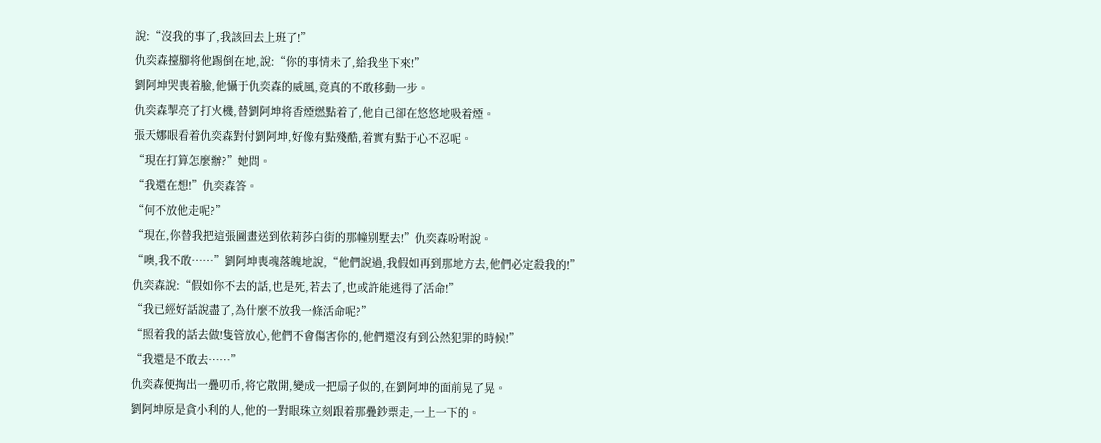說:“沒我的事了,我該回去上班了!”
仇奕森擡腳将他踢倒在地,說:“你的事情未了,給我坐下來!”
劉阿坤哭喪着臉,他懾于仇奕森的威風,竟真的不敢移動一步。
仇奕森掣亮了打火機,替劉阿坤将香煙燃點着了,他自己卻在悠悠地吸着煙。
張天娜眼看着仇奕森對付劉阿坤,好像有點殘酷,着實有點于心不忍呢。
“現在打算怎麼辦?”她問。
“我還在想!”仇奕森答。
“何不放他走呢?”
“現在,你替我把這張圖畫送到依莉莎白街的那幢别墅去!”仇奕森吩咐說。
“噢,我不敢……”劉阿坤喪魂落魄地說,“他們說過,我假如再到那地方去,他們必定殺我的!”
仇奕森說:“假如你不去的話,也是死,若去了,也或許能逃得了活命!”
“我已經好話說盡了,為什麼不放我一條活命呢?”
“照着我的話去做!隻管放心,他們不會傷害你的,他們還沒有到公然犯罪的時候!”
“我還是不敢去……”
仇奕森便掏出一疊叨币,将它散開,變成一把扇子似的,在劉阿坤的面前晃了晃。
劉阿坤原是貪小利的人,他的一對眼珠立刻跟着那疊鈔票走,一上一下的。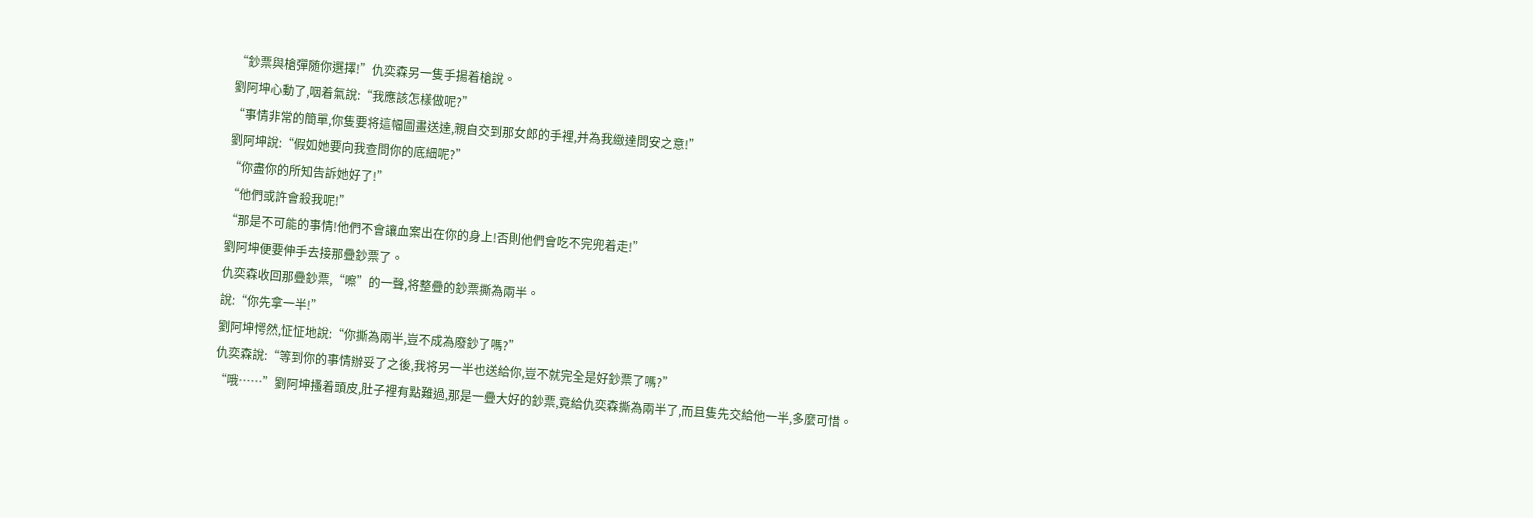“鈔票與槍彈随你選擇!”仇奕森另一隻手揚着槍說。
劉阿坤心動了,咽着氣說:“我應該怎樣做呢?”
“事情非常的簡單,你隻要将這幅圖畫送達,親自交到那女郎的手裡,并為我緻達問安之意!”
劉阿坤說:“假如她要向我查問你的底細呢?”
“你盡你的所知告訴她好了!”
“他們或許會殺我呢!”
“那是不可能的事情!他們不會讓血案出在你的身上!否則他們會吃不完兜着走!”
劉阿坤便要伸手去接那疊鈔票了。
仇奕森收回那疊鈔票,“嚓”的一聲,将整疊的鈔票撕為兩半。
說:“你先拿一半!”
劉阿坤愕然,怔怔地說:“你撕為兩半,豈不成為廢鈔了嗎?”
仇奕森說:“等到你的事情辦妥了之後,我将另一半也送給你,豈不就完全是好鈔票了嗎?”
“哦……”劉阿坤搔着頭皮,肚子裡有點難過,那是一疊大好的鈔票,竟給仇奕森撕為兩半了,而且隻先交給他一半,多麼可惜。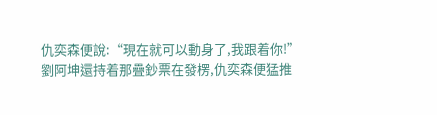仇奕森便說:“現在就可以動身了,我跟着你!”
劉阿坤還持着那疊鈔票在發楞,仇奕森便猛推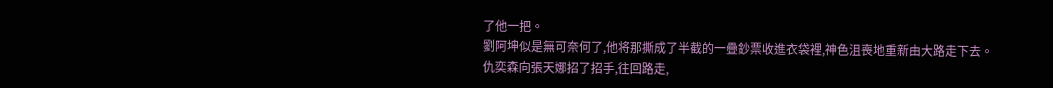了他一把。
劉阿坤似是無可奈何了,他将那撕成了半截的一疊鈔票收進衣袋裡,神色沮喪地重新由大路走下去。
仇奕森向張天娜招了招手,往回路走,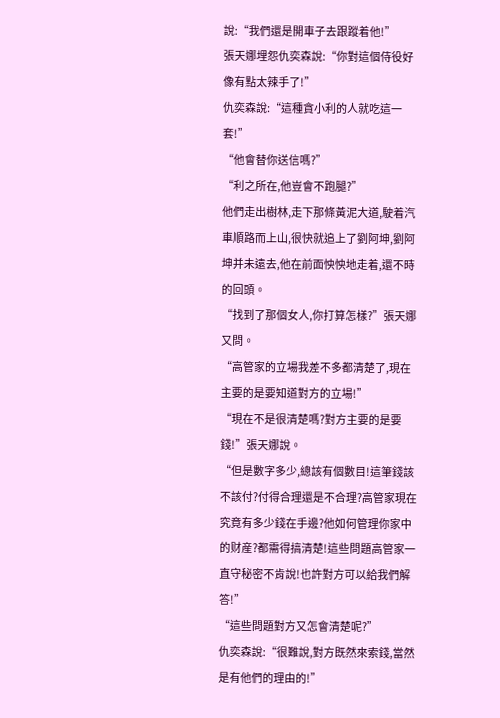說:“我們還是開車子去跟蹤着他!”
張天娜埋怨仇奕森說:“你對這個侍役好像有點太辣手了!”
仇奕森說:“這種貪小利的人就吃這一套!”
“他會替你送信嗎?”
“利之所在,他豈會不跑腿?”
他們走出樹林,走下那條黃泥大道,駛着汽車順路而上山,很快就追上了劉阿坤,劉阿坤并未遠去,他在前面怏怏地走着,還不時的回頭。
“找到了那個女人,你打算怎樣?”張天娜又問。
“高管家的立場我差不多都清楚了,現在主要的是要知道對方的立場!”
“現在不是很清楚嗎?對方主要的是要錢!”張天娜說。
“但是數字多少,總該有個數目!這筆錢該不該付?付得合理還是不合理?高管家現在究竟有多少錢在手邊?他如何管理你家中的财産?都需得搞清楚!這些問題高管家一直守秘密不肯說!也許對方可以給我們解答!”
“這些問題對方又怎會清楚呢?”
仇奕森說:“很難說,對方既然來索錢,當然是有他們的理由的!”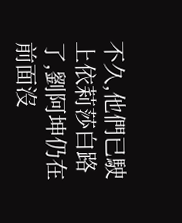不久,他們已駛上依莉莎白路了,劉阿坤仍在前面沒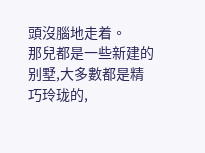頭沒腦地走着。
那兒都是一些新建的别墅,大多數都是精巧玲珑的,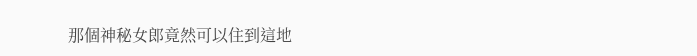那個神秘女郎竟然可以住到這地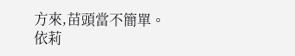方來,苗頭當不簡單。
依莉